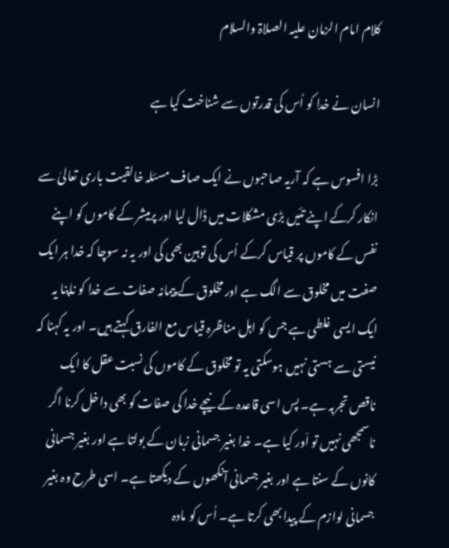کلام امام الزمان علیہ الصلاۃ والسلام

انسان نے خدا کو اُس کی قدرتوں سے شناخت کیا ہے

بڑا افسوس ہے کہ آریہ صاحبوں نے ایک صاف مسئلہ خالقیت باری تعالیٰ سے انکار کرکے اپنے تئیں بڑی مشکلات میں ڈال لیا اور پرمیشر کے کاموں کو اپنے نفس کے کاموں پر قیاس کرکے اُس کی توہین بھی کی اور یہ نہ سوچا کہ خدا ہر ایک صفت میں مخلوق سے الگ ہے اور مخلوق کے پیمانہ صفات سے خدا کو ناپنا یہ ایک ایسی غلطی ہے جس کو اہل مناظرہ قیاس مع الفارق کہتے ہیں۔ اور یہ کہنا کہ نیستی سے ہستی نہیں ہوسکتی یہ تو مخلوق کے کاموں کی نسبت عقل کا ایک ناقص تجربہ ہے۔ پس اسی قاعدہ کے نیچے خدا کی صفات کو بھی داخل کرنا اگر ناسمجھی نہیں تو اَور کیا ہے۔ خدا بغیر جسمانی زبان کے بولتا ہے اور بغیر جسمانی کانوں کے سنتا ہے اور بغیر جسمانی آنکھوں کے دیکھتا ہے۔ اسی طرح وہ بغیر جسمانی لوازم کے پیدا بھی کرتا ہے۔ اُس کو مادہ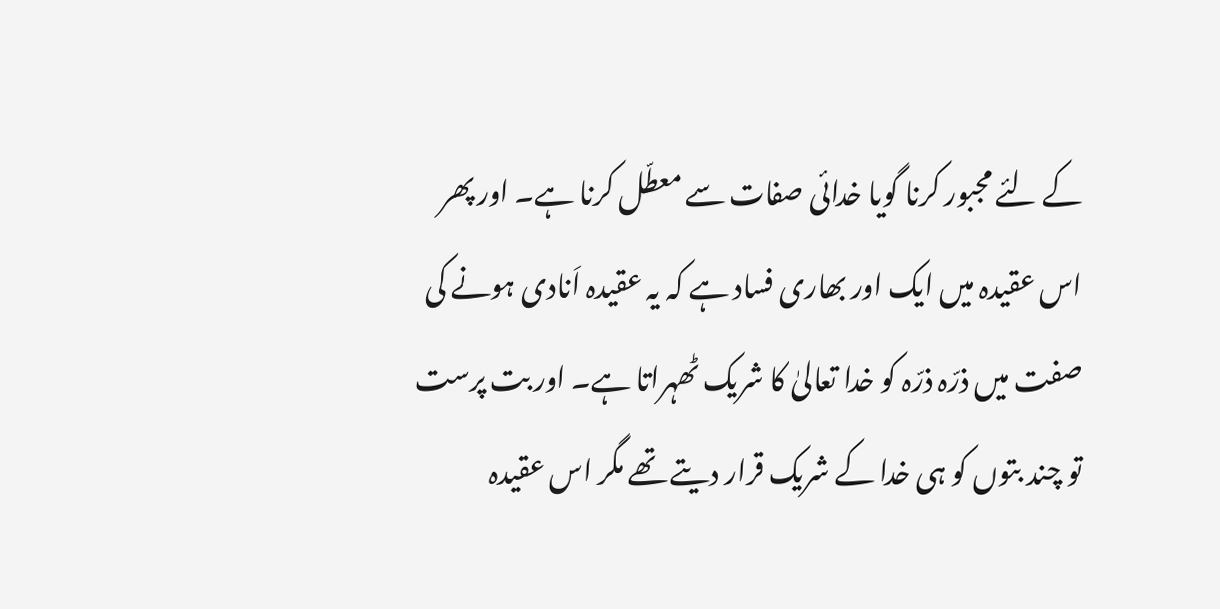کے لئے مجبور کرنا گویا خدائی صفات سے معطّل کرنا ہے۔ اور پھر اس عقیدہ میں ایک اور بھاری فساد ہے کہ یہ عقیدہ اَنادی ہونے کی صفت میں ذرّہ ذرّہ کو خدا تعالیٰ کا شریک ٹھہراتا ہے۔ اور بت پرست تو چند بتوں کو ہی خدا کے شریک قرار دیتے تھے مگر اس عقیدہ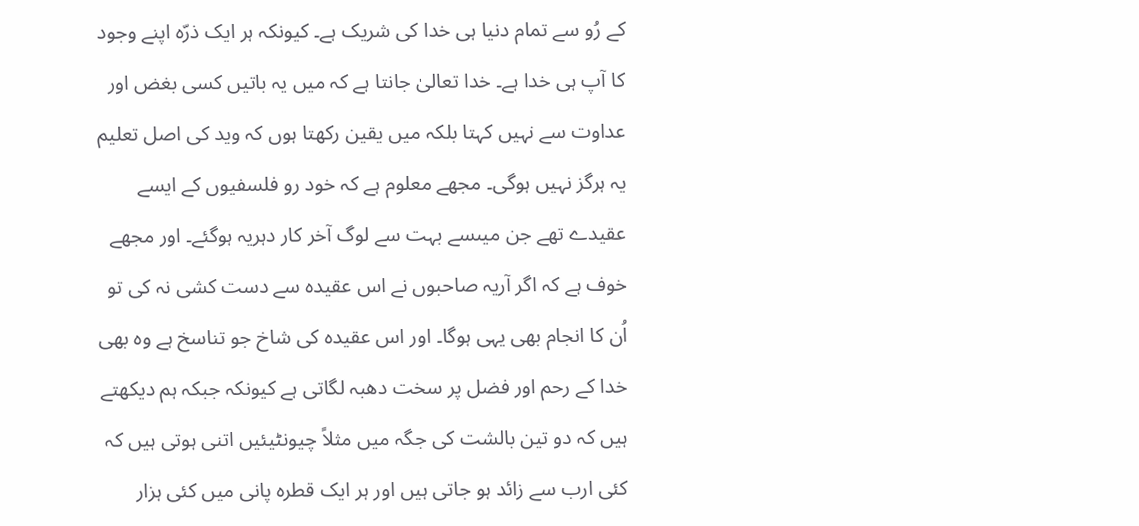کے رُو سے تمام دنیا ہی خدا کی شریک ہے۔ کیونکہ ہر ایک ذرّہ اپنے وجود کا آپ ہی خدا ہے۔ خدا تعالیٰ جانتا ہے کہ میں یہ باتیں کسی بغض اور عداوت سے نہیں کہتا بلکہ میں یقین رکھتا ہوں کہ وید کی اصل تعلیم یہ ہرگز نہیں ہوگی۔ مجھے معلوم ہے کہ خود رو فلسفیوں کے ایسے عقیدے تھے جن میںسے بہت سے لوگ آخر کار دہریہ ہوگئے۔ اور مجھے خوف ہے کہ اگر آریہ صاحبوں نے اس عقیدہ سے دست کشی نہ کی تو اُن کا انجام بھی یہی ہوگا۔ اور اس عقیدہ کی شاخ جو تناسخ ہے وہ بھی خدا کے رحم اور فضل پر سخت دھبہ لگاتی ہے کیونکہ جبکہ ہم دیکھتے ہیں کہ دو تین بالشت کی جگہ میں مثلاً چیونٹیئیں اتنی ہوتی ہیں کہ کئی ارب سے زائد ہو جاتی ہیں اور ہر ایک قطرہ پانی میں کئی ہزار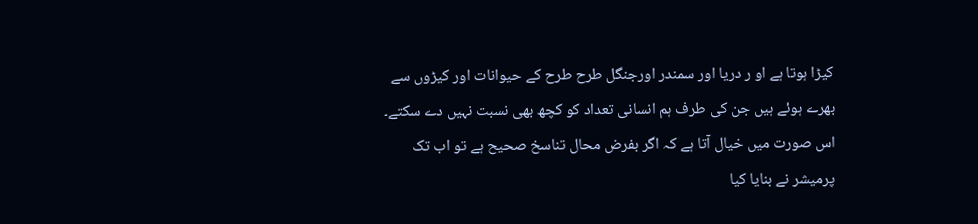کیڑا ہوتا ہے او ر دریا اور سمندر اورجنگل طرح طرح کے حیوانات اور کیڑوں سے بھرے ہوئے ہیں جن کی طرف ہم انسانی تعداد کو کچھ بھی نسبت نہیں دے سکتے۔ اس صورت میں خیال آتا ہے کہ اگر بفرض محال تناسخ صحیح ہے تو اب تک پرمیشر نے بنایا کیا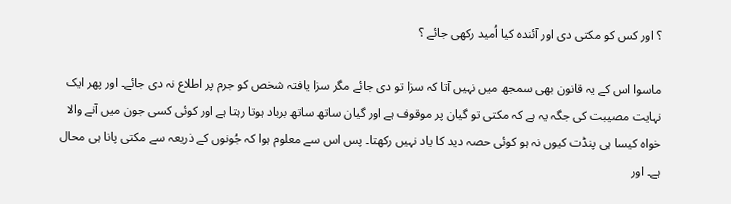؟ اور کس کو مکتی دی اور آئندہ کیا اُمید رکھی جائے ؟

ماسوا اس کے یہ قانون بھی سمجھ میں نہیں آتا کہ سزا تو دی جائے مگر سزا یافتہ شخص کو جرم پر اطلاع نہ دی جائے۔ اور پھر ایک نہایت مصیبت کی جگہ یہ ہے کہ مکتی تو گیان پر موقوف ہے اور گیان ساتھ ساتھ برباد ہوتا رہتا ہے اور کوئی کسی جون میں آنے والا خواہ کیسا ہی پنڈت کیوں نہ ہو کوئی حصہ دید کا یاد نہیں رکھتا۔ پس اس سے معلوم ہوا کہ جُونوں کے ذریعہ سے مکتی پانا ہی محال ہے۔ اور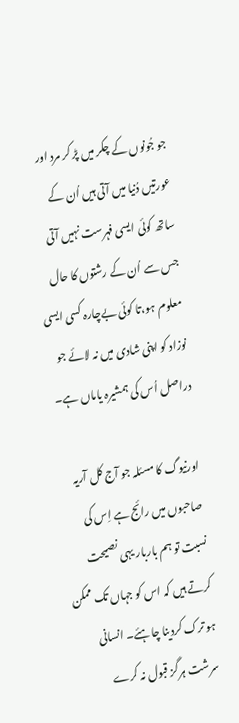جو جُونوں کے چکر میں پڑ کر مرد اور عورتیں دُنیا میں آتی ہیں اُن کے ساتھ کوئی ایسی فہرست نہیں آتی جس سے اُن کے رشتوں کا حال معلوم ہو،تا کوئی بےچارہ کسی ایسی نوزاد کو اپنی شادی میں نہ لائے جو دراصل اُس کی ہمشیرہ یاماں ہے۔

اورنیوگ کا مسئلہ جو آج کل آریہ صاحبوں میں رائج ہے اِس کی نسبت تو ہم باربار یہی نصیحت کرتے ہیں کہ اس کو جہاں تک ممکن ہو ترک کردینا چاہئے۔ انسانی سرشت ہرگز قبول نہ کرے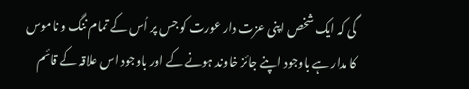گی کہ ایک شخص اپنی عزت دار عورت کو جس پر اُس کے تمام ننگ و ناموس کا مدار ہے باوجود اپنے جائز خاوند ہونے کے اور باوجود اس علاقہ کے قائم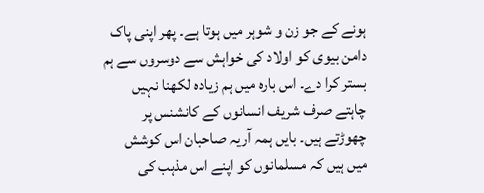ہونے کے جو زن و شوہر میں ہوتا ہے۔ پھر اپنی پاک دامن بیوی کو اولاد کی خواہش سے دوسروں سے ہم بستر کرا دے۔ اس بارہ میں ہم زیادہ لکھنا نہیں چاہتے صرف شریف انسانوں کے کانشنس پر چھوڑتے ہیں۔ بایں ہمہ آریہ صاحبان اس کوشش میں ہیں کہ مسلمانوں کو اپنے اس مذہب کی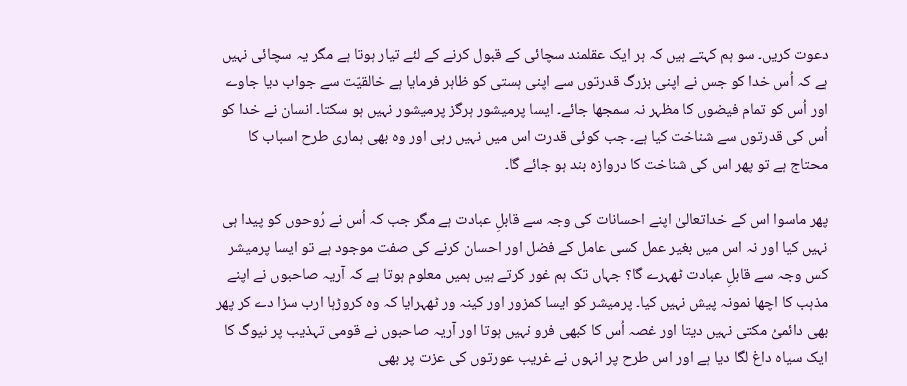دعوت کریں۔ سو ہم کہتے ہیں کہ ہر ایک عقلمند سچائی کے قبول کرنے کے لئے تیار ہوتا ہے مگر یہ سچائی نہیں ہے کہ اُس خدا کو جس نے اپنی بزرگ قدرتوں سے اپنی ہستی کو ظاہر فرمایا ہے خالقیّت سے جواب دیا جاوے اور اُس کو تمام فیضوں کا مظہر نہ سمجھا جائے۔ ایسا پرمیشور ہرگز پرمیشور نہیں ہو سکتا۔ انسان نے خدا کو اُس کی قدرتوں سے شناخت کیا ہے۔ جب کوئی قدرت اس میں نہیں رہی اور وہ بھی ہماری طرح اسباب کا محتاج ہے تو پھر اس کی شناخت کا دروازہ بند ہو جائے گا۔

پھر ماسوا اس کے خداتعالیٰ اپنے احسانات کی وجہ سے قابلِ عبادت ہے مگر جب کہ اُس نے رُوحوں کو پیدا ہی نہیں کیا اور نہ اس میں بغیر عمل کسی عامل کے فضل اور احسان کرنے کی صفت موجود ہے تو ایسا پرمیشر کس وجہ سے قابلِ عبادت ٹھہرے گا؟ جہاں تک ہم غور کرتے ہیں ہمیں معلوم ہوتا ہے کہ آریہ صاحبوں نے اپنے مذہب کا اچھا نمونہ پیش نہیں کیا۔ پرمیشر کو ایسا کمزور اور کینہ ور ٹھہرایا کہ وہ کروڑہا ارب سزا دے کر پھر بھی دائمیُ مکتی نہیں دیتا اور غصہ اُس کا کبھی فرو نہیں ہوتا اور آریہ صاحبوں نے قومی تہذیب پر نیوگ کا ایک سیاہ داغ لگا دیا ہے اور اس طرح پر انہوں نے غریب عورتوں کی عزت پر بھی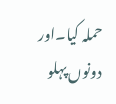حملہ کیا۔اور دونوں پہلو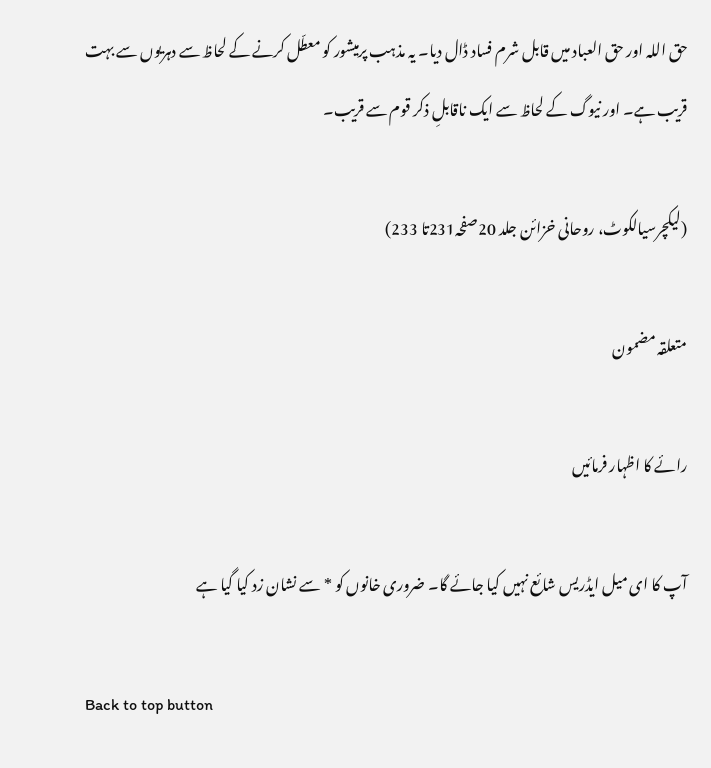حق اللہ اور حق العباد میں قابل شرم فساد ڈال دیا۔ یہ مذہب پرمیشور کو معطّل کرنے کے لحاظ سے دہریوں سے بہت قریب ہے۔ اور نیوگ کے لحاظ سے ایک ناقابلِ ذکر قوم سے قریب۔

(لیکچرسیالکوٹ، روحانی خزائن جلد 20صفحہ231تا 233)

متعلقہ مضمون

رائے کا اظہار فرمائیں

آپ کا ای میل ایڈریس شائع نہیں کیا جائے گا۔ ضروری خانوں کو * سے نشان زد کیا گیا ہے

Back to top button